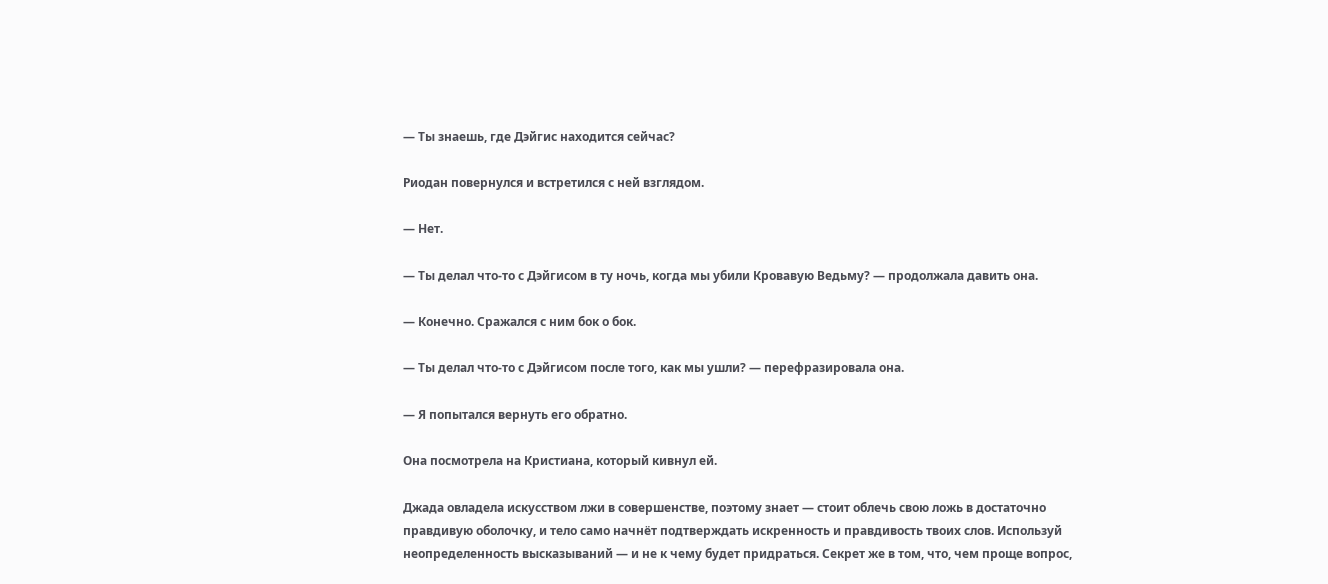— Ты знаешь, где Дэйгис находится сейчас?

Риодан повернулся и встретился с ней взглядом.

— Нет.

— Ты делал что-то с Дэйгисом в ту ночь, когда мы убили Кровавую Ведьму? — продолжала давить она.

— Конечно. Сражался с ним бок о бок.

— Ты делал что-то с Дэйгисом после того, как мы ушли? — перефразировала она.

— Я попытался вернуть его обратно.

Она посмотрела на Кристиана, который кивнул ей.

Джада овладела искусством лжи в совершенстве, поэтому знает — стоит облечь свою ложь в достаточно правдивую оболочку, и тело само начнёт подтверждать искренность и правдивость твоих слов. Используй неопределенность высказываний — и не к чему будет придраться. Секрет же в том, что, чем проще вопрос,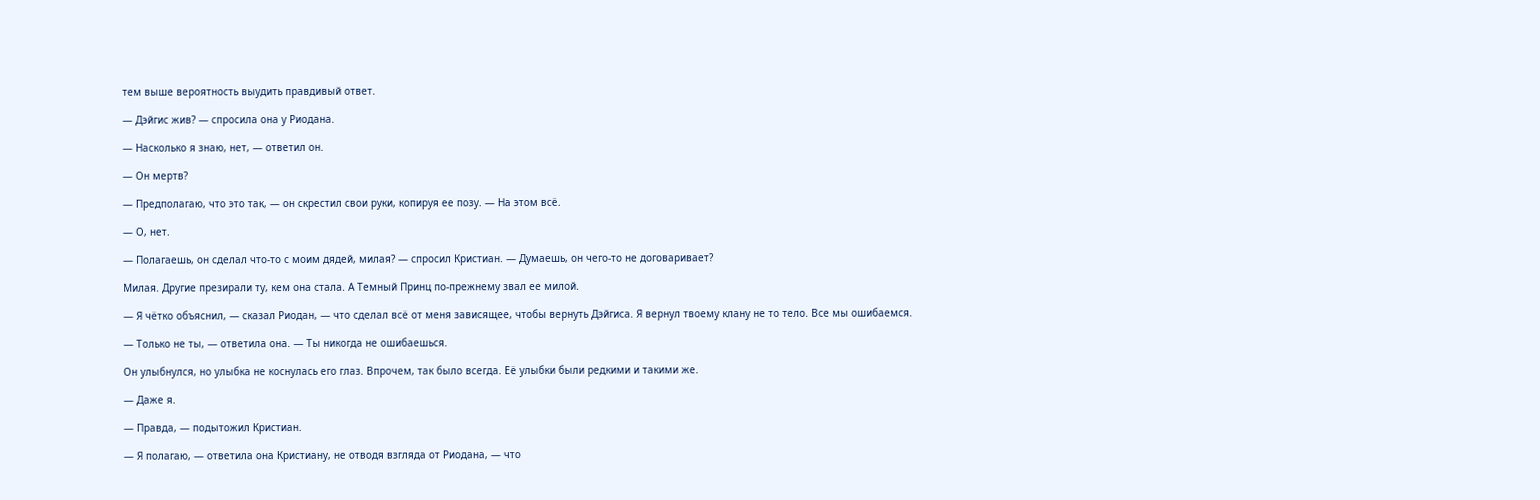тем выше вероятность выудить правдивый ответ.

— Дэйгис жив? — спросила она у Риодана.

— Насколько я знаю, нет, — ответил он.

— Он мертв?

— Предполагаю, что это так, — он скрестил свои руки, копируя ее позу. — На этом всё.

— О, нет.

— Полагаешь, он сделал что-то с моим дядей, милая? — спросил Кристиан. — Думаешь, он чего-то не договаривает?

Милая. Другие презирали ту, кем она стала. А Темный Принц по-прежнему звал ее милой.

— Я чётко объяснил, — сказал Риодан, — что сделал всё от меня зависящее, чтобы вернуть Дэйгиса. Я вернул твоему клану не то тело. Все мы ошибаемся.

— Только не ты, — ответила она. — Ты никогда не ошибаешься.

Он улыбнулся, но улыбка не коснулась его глаз. Впрочем, так было всегда. Её улыбки были редкими и такими же.

— Даже я.

— Правда, — подытожил Кристиан.

— Я полагаю, — ответила она Кристиану, не отводя взгляда от Риодана, — что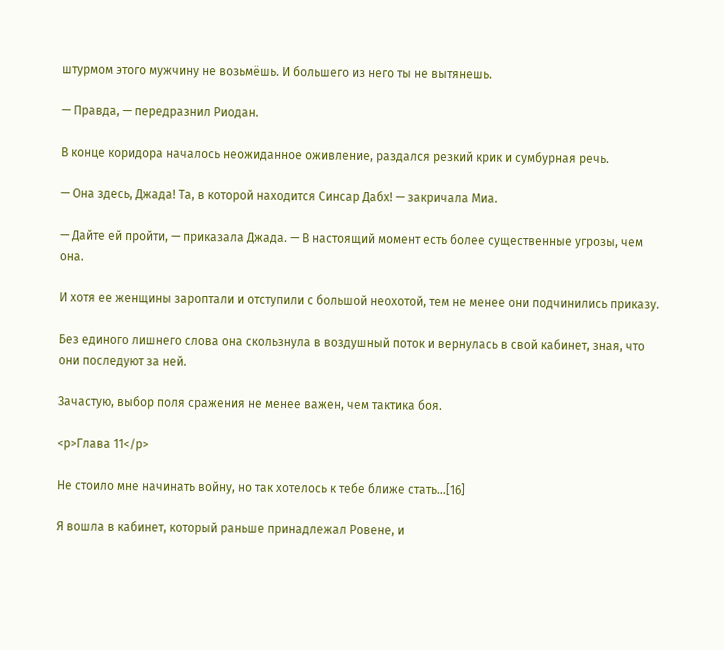штурмом этого мужчину не возьмёшь. И большего из него ты не вытянешь.

— Правда, — передразнил Риодан.

В конце коридора началось неожиданное оживление, раздался резкий крик и сумбурная речь.

— Она здесь, Джада! Та, в которой находится Синсар Дабх! — закричала Миа.

— Дайте ей пройти, — приказала Джада. — В настоящий момент есть более существенные угрозы, чем она.

И хотя ее женщины зароптали и отступили с большой неохотой, тем не менее они подчинились приказу.

Без единого лишнего слова она скользнула в воздушный поток и вернулась в свой кабинет, зная, что они последуют за ней.

Зачастую, выбор поля сражения не менее важен, чем тактика боя.

<p>Глава 11</p>

Не стоило мне начинать войну, но так хотелось к тебе ближе стать…[16]

Я вошла в кабинет, который раньше принадлежал Ровене, и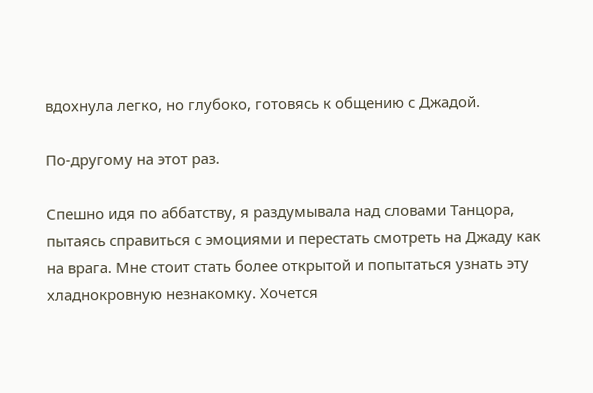вдохнула легко, но глубоко, готовясь к общению с Джадой.

По-другому на этот раз.

Спешно идя по аббатству, я раздумывала над словами Танцора, пытаясь справиться с эмоциями и перестать смотреть на Джаду как на врага. Мне стоит стать более открытой и попытаться узнать эту хладнокровную незнакомку. Хочется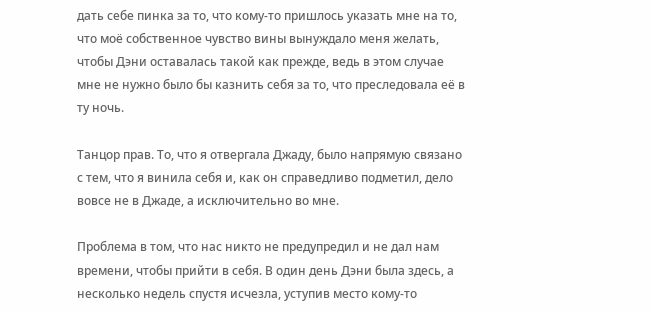дать себе пинка за то, что кому-то пришлось указать мне на то, что моё собственное чувство вины вынуждало меня желать, чтобы Дэни оставалась такой как прежде, ведь в этом случае мне не нужно было бы казнить себя за то, что преследовала её в ту ночь.

Танцор прав. То, что я отвергала Джаду, было напрямую связано с тем, что я винила себя и, как он справедливо подметил, дело вовсе не в Джаде, а исключительно во мне.

Проблема в том, что нас никто не предупредил и не дал нам времени, чтобы прийти в себя. В один день Дэни была здесь, а несколько недель спустя исчезла, уступив место кому-то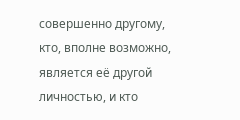совершенно другому, кто, вполне возможно, является её другой личностью, и кто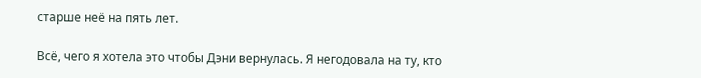старше неё на пять лет.

Всё, чего я хотела это чтобы Дэни вернулась. Я негодовала на ту, кто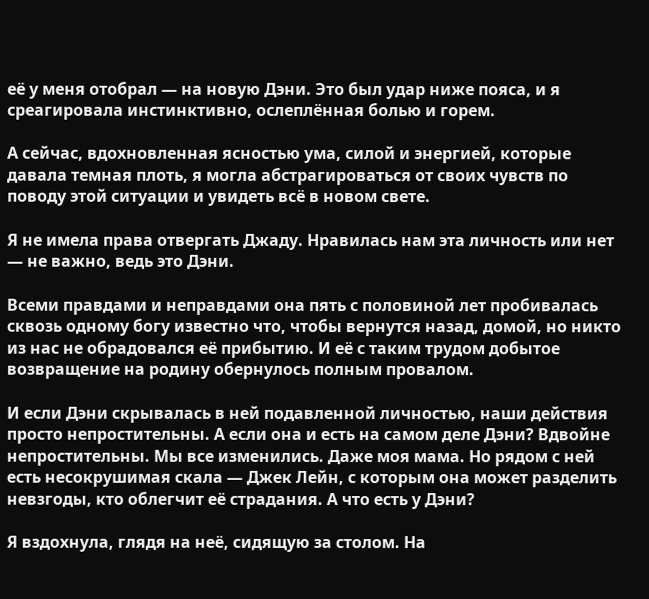её у меня отобрал — на новую Дэни. Это был удар ниже пояса, и я среагировала инстинктивно, ослеплённая болью и горем.

А сейчас, вдохновленная ясностью ума, силой и энергией, которые давала темная плоть, я могла абстрагироваться от своих чувств по поводу этой ситуации и увидеть всё в новом свете.

Я не имела права отвергать Джаду. Нравилась нам эта личность или нет — не важно, ведь это Дэни.

Всеми правдами и неправдами она пять с половиной лет пробивалась сквозь одному богу известно что, чтобы вернутся назад, домой, но никто из нас не обрадовался её прибытию. И её с таким трудом добытое возвращение на родину обернулось полным провалом.

И если Дэни скрывалась в ней подавленной личностью, наши действия просто непростительны. А если она и есть на самом деле Дэни? Вдвойне непростительны. Мы все изменились. Даже моя мама. Но рядом с ней есть несокрушимая скала — Джек Лейн, с которым она может разделить невзгоды, кто облегчит её страдания. А что есть у Дэни?

Я вздохнула, глядя на неё, сидящую за столом. На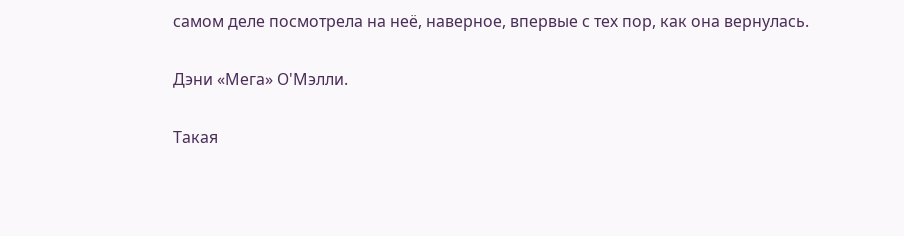самом деле посмотрела на неё, наверное, впервые с тех пор, как она вернулась.

Дэни «Мега» О'Мэлли.

Такая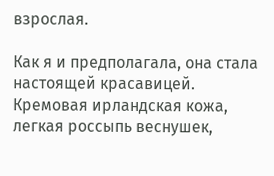взрослая.

Как я и предполагала, она стала настоящей красавицей. Кремовая ирландская кожа, легкая россыпь веснушек,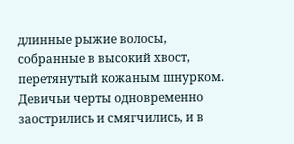длинные рыжие волосы, собранные в высокий хвост, перетянутый кожаным шнурком. Девичьи черты одновременно заострились и смягчились, и в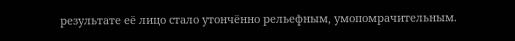результате её лицо стало утончённо рельефным, умопомрачительным.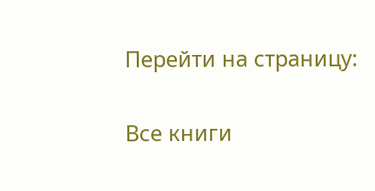Перейти на страницу:

Все книги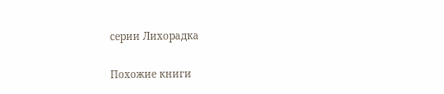серии Лихорадка

Похожие книги